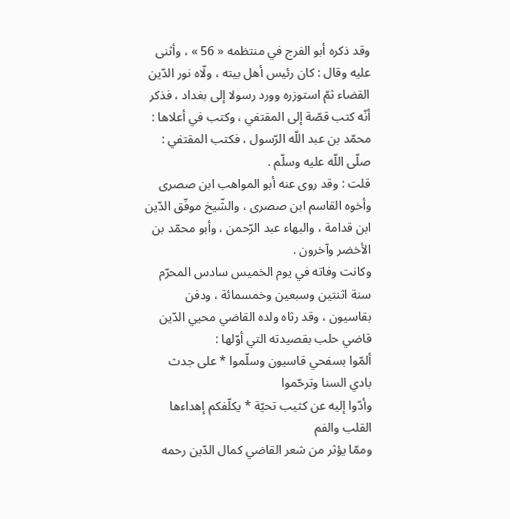وقد ذكره أبو الفرج في منتظمه « 56 » ، وأثنى عليه وقال : كان رئيس أهل بيته ، ولّاه نور الدّين القضاء ثمّ استوزره وورد رسولا إلى بغداد ، فذكر أنّه كتب قصّة إلى المقتفي ، وكتب في أعلاها : محمّد بن عبد اللّه الرّسول ، فكتب المقتفي :
صلّى اللّه عليه وسلّم .
قلت : وقد روى عنه أبو المواهب ابن صصرى وأخوه القاسم ابن صصرى ، والشّيخ موفّق الدّين ابن قدامة ، والبهاء عبد الرّحمن ، وأبو محمّد بن الأخضر وآخرون .
وكانت وفاته في يوم الخميس سادس المحرّم سنة اثنتين وسبعين وخمسمائة ، ودفن بقاسيون ، وقد رثاه ولده القاضي محيي الدّين قاضي حلب بقصيدته التي أوّلها :
ألمّوا بسفحي قاسيون وسلّموا * على جدث بادي السنا وترحّموا
وأدّوا إليه عن كثيب تحيّة * يكلّفكم إهداءها القلب والفم
وممّا يؤثر من شعر القاضي كمال الدّين رحمه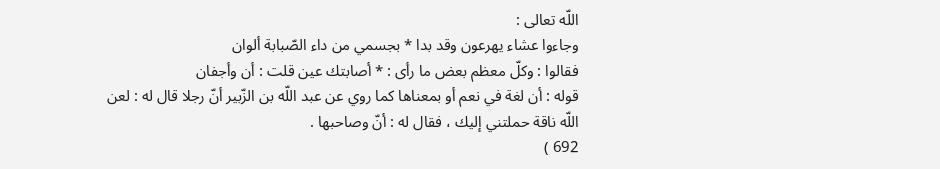اللّه تعالى :
وجاءوا عشاء يهرعون وقد بدا * بجسمي من داء الصّبابة ألوان
فقالوا : وكلّ معظم بعض ما رأى : * أصابتك عين قلت : أن وأجفان
قوله : أن لغة في نعم أو بمعناها كما روي عن عبد اللّه بن الزّبير أنّ رجلا قال له : لعن اللّه ناقة حملتني إليك ، فقال له : أنّ وصاحبها .
692 )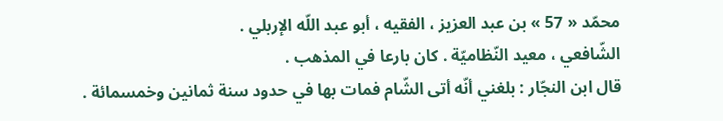محمّد « 57 » بن عبد العزيز ، الفقيه ، أبو عبد اللّه الإربلي .
الشّافعي ، معيد النّظاميّة . كان بارعا في المذهب .
قال ابن النجّار : بلغني أنّه أتى الشّام فمات بها في حدود سنة ثمانين وخمسمائة .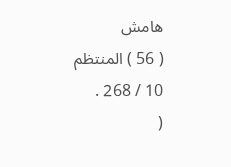هامش
( 56 ) المنتظم 10 / 268 .
(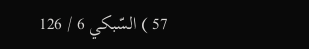57 ) السّبكي 6 / 126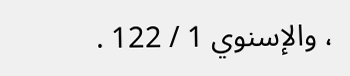، والإسنوي 1 / 122 .